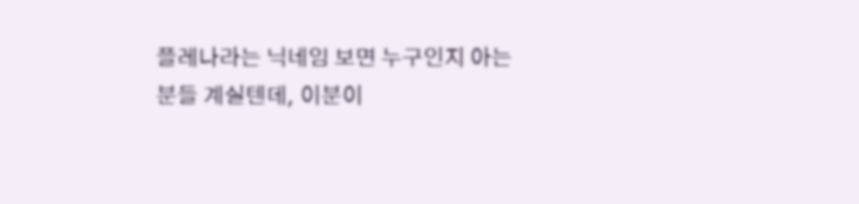플레나라는 닉네임 보면 누구인지 아는 분들 계실텐데, 이분이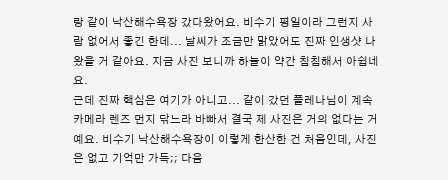랑 같이 낙산해수욕장 갔다왔어요. 비수기 평일이라 그런지 사람 없어서 좋긴 한데... 날씨가 조금만 맑았어도 진짜 인생샷 나왔을 거 같아요. 지금 사진 보니까 하늘이 약간 침침해서 아쉽네요.
근데 진짜 핵심은 여기가 아니고... 같이 갔던 플레나님이 계속 카메라 렌즈 먼지 닦느라 바빠서 결국 제 사진은 거의 없다는 거예요. 비수기 낙산해수욕장이 이렇게 한산한 건 처음인데, 사진은 없고 기억만 가득;; 다음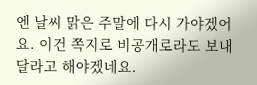엔 날씨 맑은 주말에 다시 가야겠어요. 이건 쪽지로 비공개로라도 보내달라고 해야겠네요.